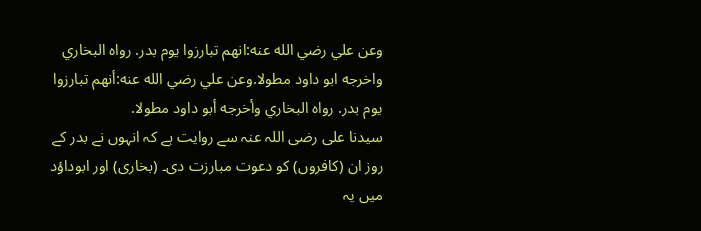وعن علي رضي الله عنه:انهم تبارزوا يوم بدر. رواه البخاري واخرجه ابو داود مطولا.وعن علي رضي الله عنه:أنهم تبارزوا يوم بدر. رواه البخاري وأخرجه أبو داود مطولا.
سیدنا علی رضی اللہ عنہ سے روایت ہے کہ انہوں نے بدر کے روز ان (کافروں) کو دعوت مبارزت دی۔ (بخاری) اور ابوداؤد میں یہ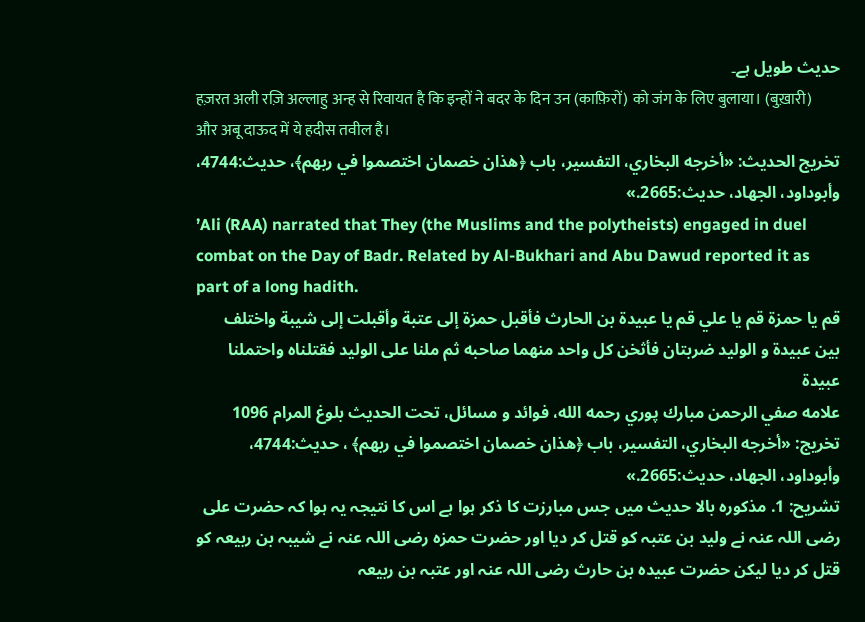حدیث طویل ہے۔
हज़रत अली रज़ि अल्लाहु अन्ह से रिवायत है कि इन्हों ने बदर के दिन उन (काफ़िरों) को जंग के लिए बुलाया। (बुख़ारी) और अबू दाऊद में ये हदीस तवील है।
تخریج الحدیث: «أخرجه البخاري، التفسير، باب ﴿هذان خصمان اختصموا في ربهم﴾، حديث:4744، وأبوداود، الجهاد، حديث:2665.»
’Ali (RAA) narrated that They (the Muslims and the polytheists) engaged in duel combat on the Day of Badr. Related by Al-Bukhari and Abu Dawud reported it as part of a long hadith.
قم يا حمزة قم يا علي قم يا عبيدة بن الحارث فأقبل حمزة إلى عتبة وأقبلت إلى شيبة واختلف بين عبيدة و الوليد ضربتان فأثخن كل واحد منهما صاحبه ثم ملنا على الوليد فقتلناه واحتملنا عبيدة
علامه صفي الرحمن مبارك پوري رحمه الله، فوائد و مسائل، تحت الحديث بلوغ المرام 1096
تخریج: «أخرجه البخاري، التفسير، باب ﴿هذان خصمان اختصموا في ربهم﴾ ، حديث:4744، وأبوداود، الجهاد، حديث:2665.»
تشریح: 1. مذکورہ بالا حدیث میں جس مبارزت کا ذکر ہوا ہے اس کا نتیجہ یہ ہوا کہ حضرت علی رضی اللہ عنہ نے ولید بن عتبہ کو قتل کر دیا اور حضرت حمزہ رضی اللہ عنہ نے شیبہ بن ربیعہ کو قتل کر دیا لیکن حضرت عبیدہ بن حارث رضی اللہ عنہ اور عتبہ بن ربیعہ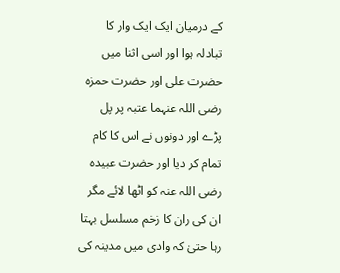کے درمیان ایک ایک وار کا تبادلہ ہوا اور اسی اثنا میں حضرت علی اور حضرت حمزہ رضی اللہ عنہما عتبہ پر پل پڑے اور دونوں نے اس کا کام تمام کر دیا اور حضرت عبیدہ رضی اللہ عنہ کو اٹھا لائے مگر ان کی ران کا زخم مسلسل بہتا رہا حتیٰ کہ وادی میں مدینہ کی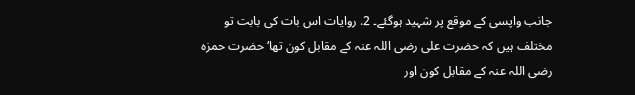جانب واپسی کے موقع پر شہید ہوگئے۔ 2. روایات اس بات کی بابت تو مختلف ہیں کہ حضرت علی رضی اللہ عنہ کے مقابل کون تھا‘ حضرت حمزہ رضی اللہ عنہ کے مقابل کون اور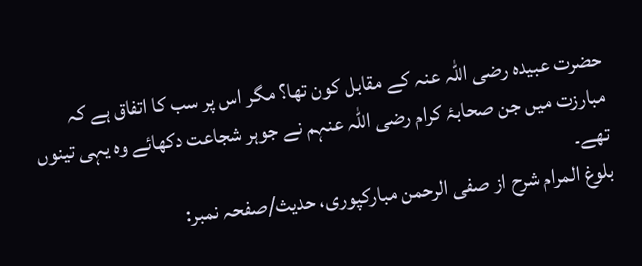حضرت عبیدہ رضی اللہ عنہ کے مقابل کون تھا؟ مگر اس پر سب کا اتفاق ہے کہ مبارزت میں جن صحابۂ کرام رضی اللہ عنہم نے جوہر شجاعت دکھائے وہ یہی تینوں تھے۔
بلوغ المرام شرح از صفی الرحمن مبارکپوری، حدیث/صفحہ نمبر: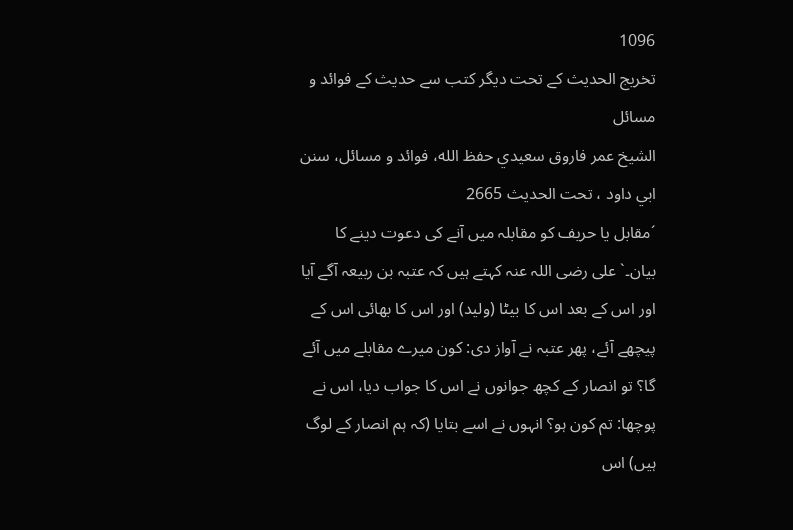1096
تخریج الحدیث کے تحت دیگر کتب سے حدیث کے فوائد و مسائل
الشيخ عمر فاروق سعيدي حفظ الله، فوائد و مسائل، سنن ابي داود ، تحت الحديث 2665
´مقابل یا حریف کو مقابلہ میں آنے کی دعوت دینے کا بیان۔` علی رضی اللہ عنہ کہتے ہیں کہ عتبہ بن ربیعہ آگے آیا اور اس کے بعد اس کا بیٹا (ولید) اور اس کا بھائی اس کے پیچھے آئے، پھر عتبہ نے آواز دی: کون میرے مقابلے میں آئے گا؟ تو انصار کے کچھ جوانوں نے اس کا جواب دیا، اس نے پوچھا: تم کون ہو؟ انہوں نے اسے بتایا (کہ ہم انصار کے لوگ ہیں) اس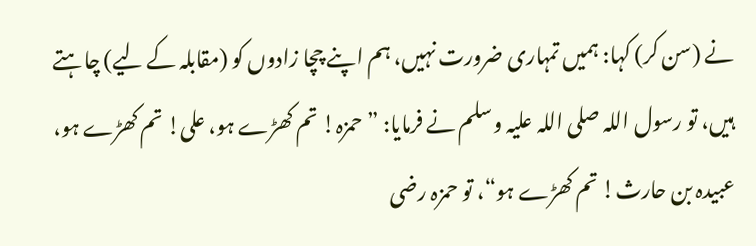نے (سن کر) کہا: ہمیں تمہاری ضرورت نہیں، ہم اپنے چچا زادوں کو (مقابلہ کے لیے) چاہتے ہیں، تو رسول اللہ صلی اللہ علیہ وسلم نے فرمایا: ”حمزہ! تم کھڑے ہو، علی! تم کھڑے ہو، عبیدہ بن حارث! تم کھڑے ہو“، تو حمزہ رضی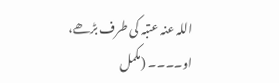اللہ عنہ عتبہ کی طرف بڑھے، او۔۔۔۔ (مکمل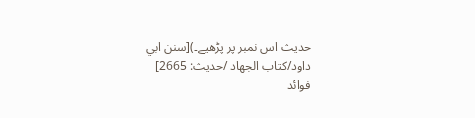حدیث اس نمبر پر پڑھیے۔)[سنن ابي داود/كتاب الجهاد /حدیث: 2665]
فوائد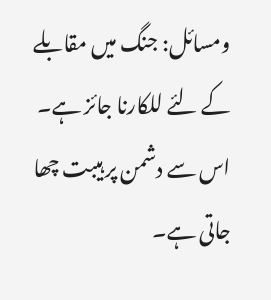ومسائل: جنگ میں مقابلے کے لئے للکارنا جائز ہے۔ اس سے دشمن پر ہیبت چھا جاتی ہے۔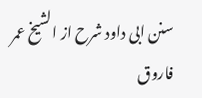سنن ابی داود شرح از الشیخ عمر فاروق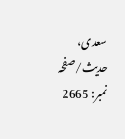سعدی، حدیث/صفحہ نمبر: 2665